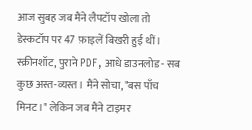आज सुबह जब मैंने लैपटॉप खोला तो डेस्कटॉप पर 47 फ़ाइलें बिखरी हुई थीं। स्क्रीनशॉट, पुराने PDF, आधे डाउनलोड - सब कुछ अस्त-व्यस्त। मैंने सोचा, "बस पाँच मिनट।" लेकिन जब मैंने टाइमर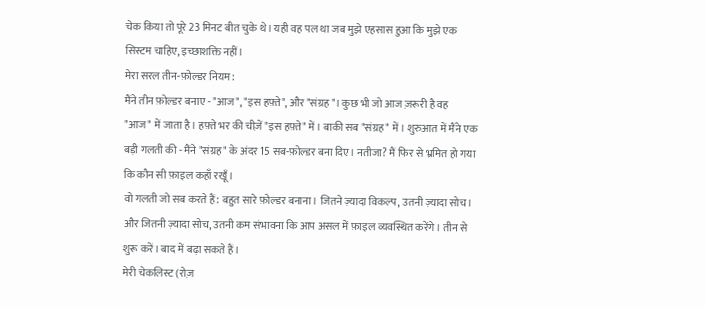चेक किया तो पूरे 23 मिनट बीत चुके थे। यही वह पल था जब मुझे एहसास हुआ कि मुझे एक सिस्टम चाहिए, इच्छाशक्ति नहीं।
मेरा सरल तीन-फ़ोल्डर नियम:
मैंने तीन फ़ोल्डर बनाए - "आज", "इस हफ़्ते", और "संग्रह"। कुछ भी जो आज ज़रूरी है वह "आज" में जाता है। हफ़्ते भर की चीज़ें "इस हफ़्ते" में। बाकी सब "संग्रह" में। शुरुआत में मैंने एक बड़ी गलती की - मैंने "संग्रह" के अंदर 15 सब-फ़ोल्डर बना दिए। नतीजा? मैं फिर से भ्रमित हो गया कि कौन सी फ़ाइल कहाँ रखूँ।
वो गलती जो सब करते हैं: बहुत सारे फ़ोल्डर बनाना। जितने ज़्यादा विकल्प, उतनी ज़्यादा सोच। और जितनी ज़्यादा सोच, उतनी कम संभावना कि आप असल में फ़ाइल व्यवस्थित करेंगे। तीन से शुरू करें। बाद में बढ़ा सकते हैं।
मेरी चेकलिस्ट (रोज़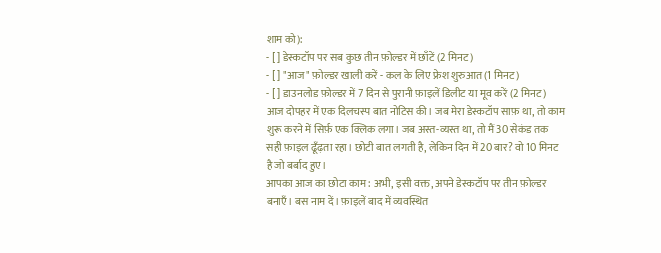शाम को):
- [ ] डेस्कटॉप पर सब कुछ तीन फ़ोल्डर में छाँटें (2 मिनट)
- [ ] "आज" फ़ोल्डर खाली करें - कल के लिए फ्रेश शुरुआत (1 मिनट)
- [ ] डाउनलोड फ़ोल्डर में 7 दिन से पुरानी फ़ाइलें डिलीट या मूव करें (2 मिनट)
आज दोपहर में एक दिलचस्प बात नोटिस की। जब मेरा डेस्कटॉप साफ़ था, तो काम शुरू करने में सिर्फ़ एक क्लिक लगा। जब अस्त-व्यस्त था, तो मैं 30 सेकंड तक सही फ़ाइल ढूँढ़ता रहा। छोटी बात लगती है, लेकिन दिन में 20 बार? वो 10 मिनट है जो बर्बाद हुए।
आपका आज का छोटा काम: अभी, इसी वक्त, अपने डेस्कटॉप पर तीन फ़ोल्डर बनाएँ। बस नाम दें। फ़ाइलें बाद में व्यवस्थित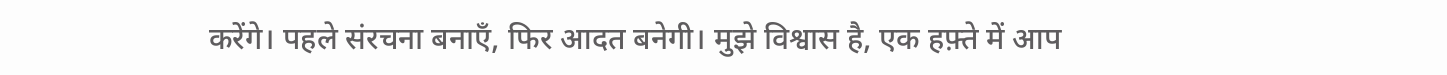करेंगे। पहले संरचना बनाएँ, फिर आदत बनेगी। मुझे विश्वास है, एक हफ़्ते में आप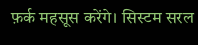फ़र्क महसूस करेंगे। सिस्टम सरल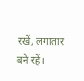रखें, लगातार बने रहें।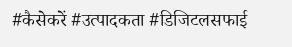#कैसेकरें #उत्पादकता #डिजिटलसफाई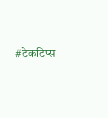#टेकटिप्स